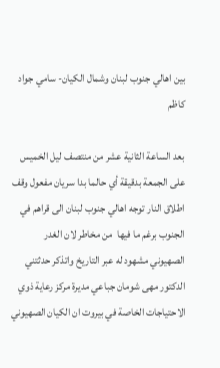بين اهالي جنوب لبنان وشمال الكيان- سامي جواد كاظم

بعد الساعة الثانية عشر من منتصف ليل الخميس على الجمعة بدقيقة أي حالما بدا سريان مفعول وقف اطلاق النار توجه اهالي جنوب لبنان الى قراهم في الجنوب برغم ما فيها  من مخاطر لان الغدر الصهيوني مشهود له عبر التاريخ واتذكر حدثتني الدكتور مهى شومان جباعي مديرة مركز رعاية ذوي الاحتياجات الخاصة في بيروت ان الكيان الصهيوني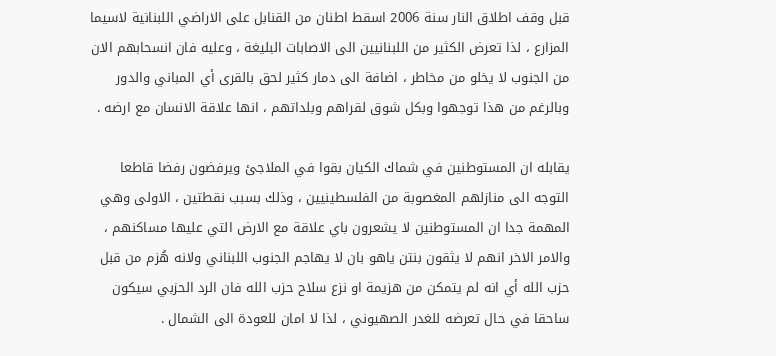قبل وقف اطلاق النار سنة 2006 اسقط اطنان من القنابل على الاراضي اللبنانية لاسيما المزارع ، لذا تعرض الكثير من اللبنانيين الى الاصابات البليغة ، وعليه فان انسحابهم الان من الجنوب لا يخلو من مخاطر ، اضافة الى دمار كثير لحق بالقرى أي المباني والدور وبالرغم من هذا توجهوا وبكل شوق لقراهم وبلداتهم ، انها علاقة الانسان مع ارضه .

يقابله ان المستوطنين في شماك الكيان بقوا في الملاجئ ويرفضون رفضا قاطعا التوجه الى منازلهم المغصوبة من الفلسطينيين ، وذلك بسبب نقطتين ، الاولى وهي المهمة جدا ان المستوطنين لا يشعرون باي علاقة مع الارض التي عليها مساكنهم ، والامر الاخر انهم لا يثقون بنتن ياهو بان لا يهاجم الجنوب اللبناني ولانه هُزم من قبل حزب الله أي انه لم يتمكن من هزيمة او نزع سلاح حزب الله فان الرد الحزبي سيكون ساحقا في حال تعرضه للغدر الصهيوني ، لذا لا امان للعودة الى الشمال .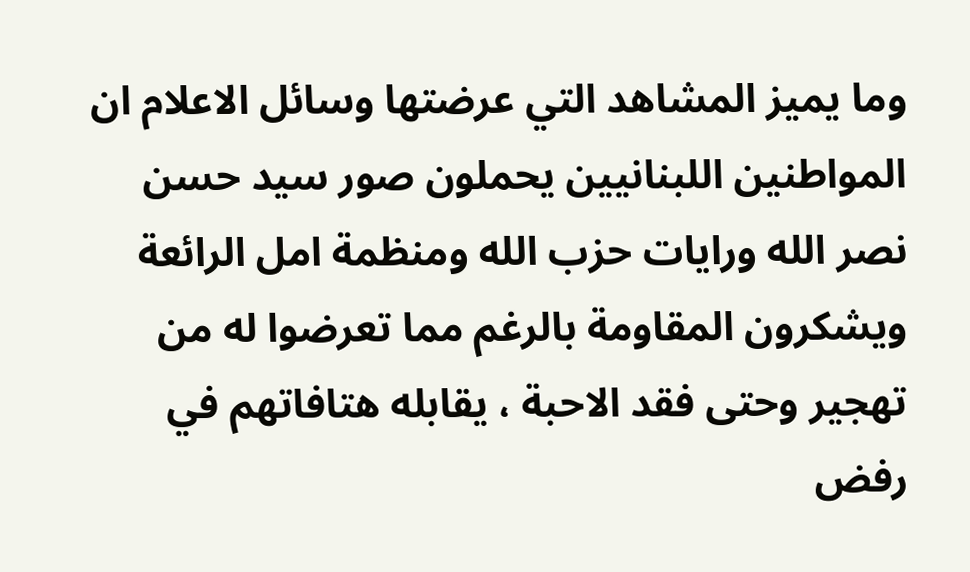وما يميز المشاهد التي عرضتها وسائل الاعلام ان المواطنين اللبنانيين يحملون صور سيد حسن نصر الله ورايات حزب الله ومنظمة امل الرائعة ويشكرون المقاومة بالرغم مما تعرضوا له من تهجير وحتى فقد الاحبة ، يقابله هتافاتهم في رفض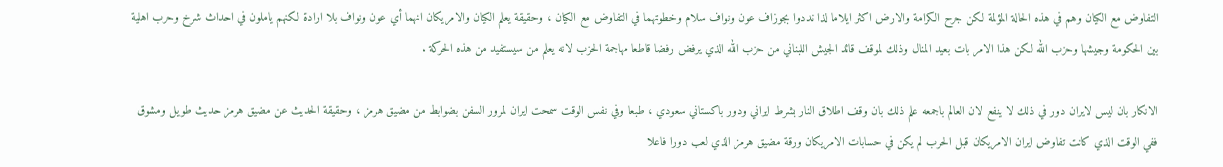التفاوض مع الكيان وهم في هذه الحالة المؤلمة لكن جرح الكرامة والارض اكثر ايلاما لذا نددوا بجوزاف عون ونواف سلام وخطوتهما في التفاوض مع الكيان ، وحقيقة يعلم الكيان والامريكان انهما أي عون ونواف بلا ارادة لكنهم ياملون في احداث شرخ وحرب اهلية بين الحكومة وجيشها وحزب الله لكن هذا الامر بات بعيد المنال وذلك لموقف قائد الجيش اللبناني من حزب الله الذي يرفض رفضا قاطعا مهاجمة الحزب لانه يعلم من سيستفيد من هذه الحركة .

الانكار بان ليس لايران دور في ذلك لا ينفع لان العالم باجمعه علم ذلك بان وقف اطلاق النار بشرط ايراني ودور باكستاني سعودي ، طبعا وفي نفس الوقت سمحت ايران لمرور السفن بضوابط من مضيق هرمز ، وحقيقة الحديث عن مضيق هرمز حديث طويل ومشوق ففي الوقت الذي كانت تفاوض ايران الامريكان قبل الحرب لم يكن في حسابات الامريكان ورقة مضيق هرمز الذي لعب دورا فاعلا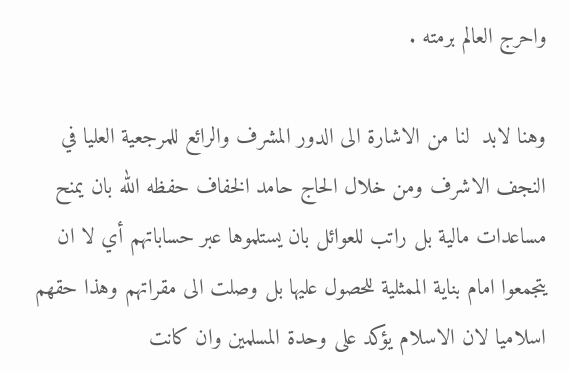واحرج العالم برمته .

وهنا لابد  لنا من الاشارة الى الدور المشرف والرائع للمرجعية العليا في النجف الاشرف ومن خلال الحاج حامد الخفاف حفظه الله بان يمنح مساعدات مالية بل راتب للعوائل بان يستلموها عبر حساباتهم أي لا ان يتجمعوا امام بناية الممثلية للحصول عليها بل وصلت الى مقراتهم وهذا حقهم اسلاميا لان الاسلام يؤكد على وحدة المسلمين وان كانت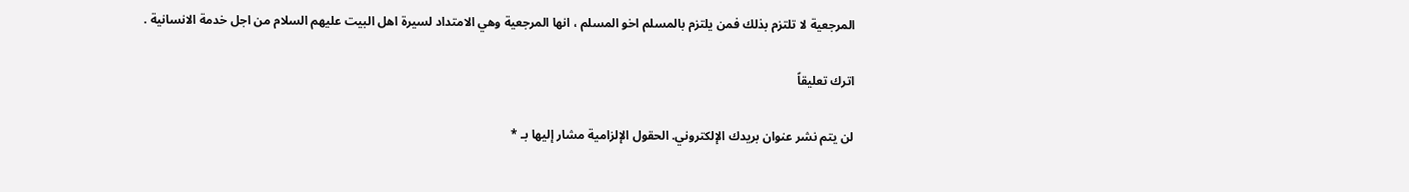المرجعية لا تلتزم بذلك فمن يلتزم بالمسلم اخو المسلم ، انها المرجعية وهي الامتداد لسيرة اهل البيت عليهم السلام من اجل خدمة الانسانية .

اترك تعليقاً

لن يتم نشر عنوان بريدك الإلكتروني. الحقول الإلزامية مشار إليها بـ *